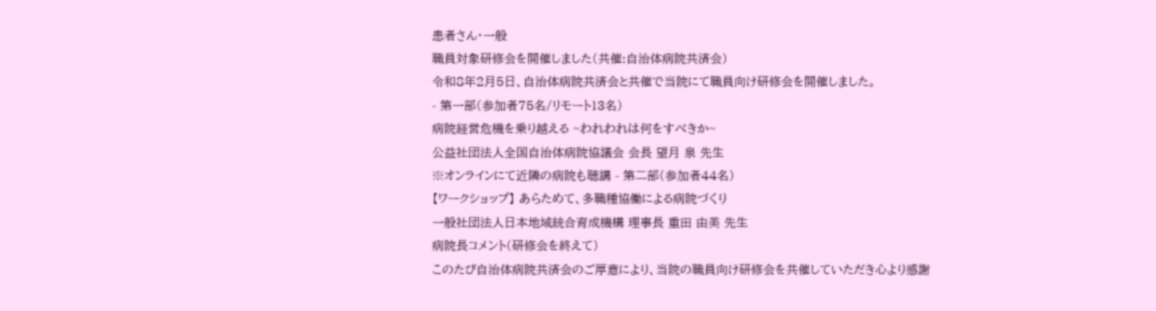患者さん・一般
職員対象研修会を開催しました(共催:自治体病院共済会)
令和8年2月5日、自治体病院共済会と共催で当院にて職員向け研修会を開催しました。
- 第一部(参加者75名/リモート13名)
病院経営危機を乗り越える ~われわれは何をすべきか~
公益社団法人全国自治体病院協議会 会長 望月 泉 先生
※オンラインにて近隣の病院も聴講 - 第二部(参加者44名)
【ワークショップ】 あらためて、多職種協働による病院づくり
一般社団法人日本地域統合育成機構 理事長 重田 由美 先生
病院長コメント(研修会を終えて)
このたび自治体病院共済会のご厚意により、当院の職員向け研修会を共催していただき心より感謝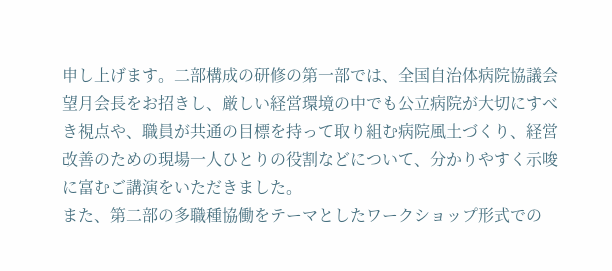申し上げます。二部構成の研修の第一部では、全国自治体病院協議会 望月会長をお招きし、厳しい経営環境の中でも公立病院が大切にすべき視点や、職員が共通の目標を持って取り組む病院風土づくり、経営改善のための現場一人ひとりの役割などについて、分かりやすく示唆に富むご講演をいただきました。
また、第二部の多職種協働をテーマとしたワークショップ形式での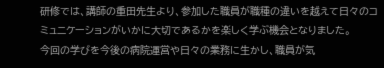研修では、講師の重田先生より、参加した職員が職種の違いを越えて日々のコミュニケーションがいかに大切であるかを楽しく学ぶ機会となりました。
今回の学びを今後の病院運営や日々の業務に生かし、職員が気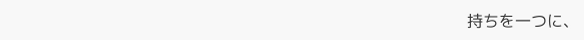持ちを一つに、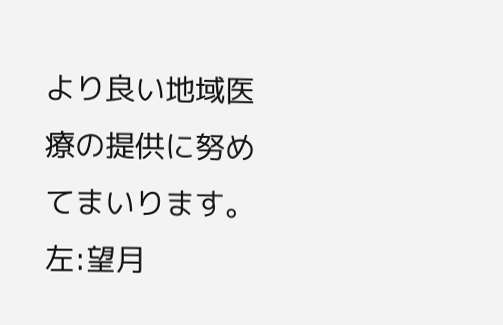より良い地域医療の提供に努めてまいります。
左:望月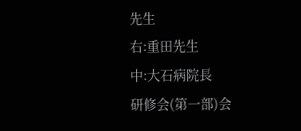先生
右:重田先生
中:大石病院長
研修会(第一部)会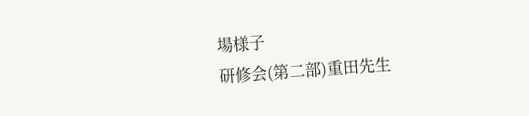場様子
研修会(第二部)重田先生